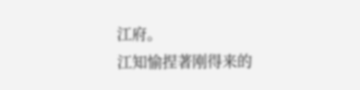江府。
江知愉捏著刚得来的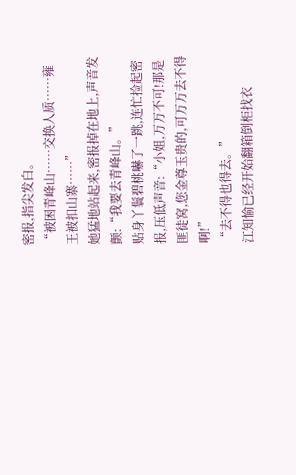密报,指尖发白。
“被困青峰山……交换人质……雍王被扣山寨……”
她猛地站起来,密报掉在地上,声音发颤:“我要去青峰山。”
贴身丫鬟碧桃嚇了一跳,连忙捡起密报,压低声音:“小姐,万万不可!那是匪徒窝,您金尊玉贵的,可万万去不得啊!”
“去不得也得去。”
江知愉已经开始翻箱倒柜找衣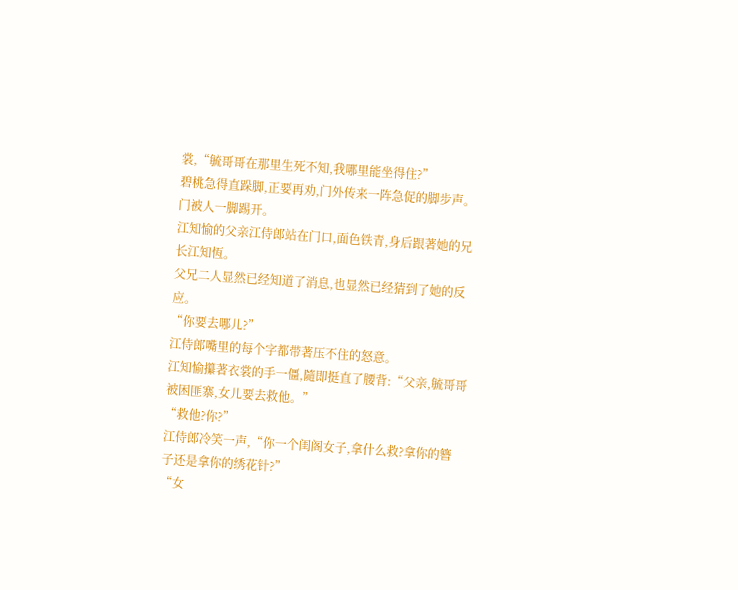裳,“毓哥哥在那里生死不知,我哪里能坐得住?”
碧桃急得直跺脚,正要再劝,门外传来一阵急促的脚步声。
门被人一脚踢开。
江知愉的父亲江侍郎站在门口,面色铁青,身后跟著她的兄长江知恆。
父兄二人显然已经知道了消息,也显然已经猜到了她的反应。
“你要去哪儿?”
江侍郎嘴里的每个字都带著压不住的怒意。
江知愉攥著衣裳的手一僵,隨即挺直了腰背:“父亲,毓哥哥被困匪寨,女儿要去救他。”
“救他?你?”
江侍郎冷笑一声,“你一个闺阁女子,拿什么救?拿你的簪子还是拿你的绣花针?”
“女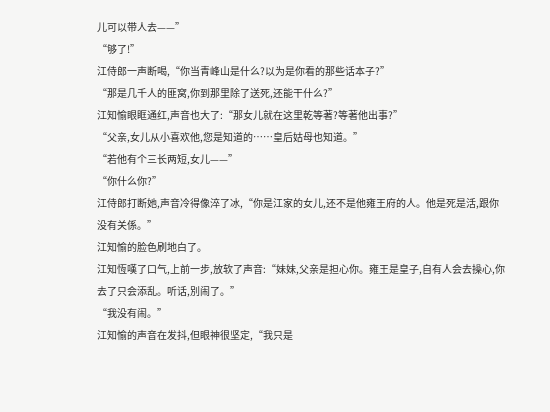儿可以带人去——”
“够了!”
江侍郎一声断喝,“你当青峰山是什么?以为是你看的那些话本子?”
“那是几千人的匪窝,你到那里除了送死,还能干什么?”
江知愉眼眶通红,声音也大了:“那女儿就在这里乾等著?等著他出事?”
“父亲,女儿从小喜欢他,您是知道的……皇后姑母也知道。”
“若他有个三长两短,女儿——”
“你什么你?”
江侍郎打断她,声音冷得像淬了冰,“你是江家的女儿,还不是他雍王府的人。他是死是活,跟你没有关係。”
江知愉的脸色刷地白了。
江知恆嘆了口气,上前一步,放软了声音:“妹妹,父亲是担心你。雍王是皇子,自有人会去操心,你去了只会添乱。听话,別闹了。”
“我没有闹。”
江知愉的声音在发抖,但眼神很坚定,“我只是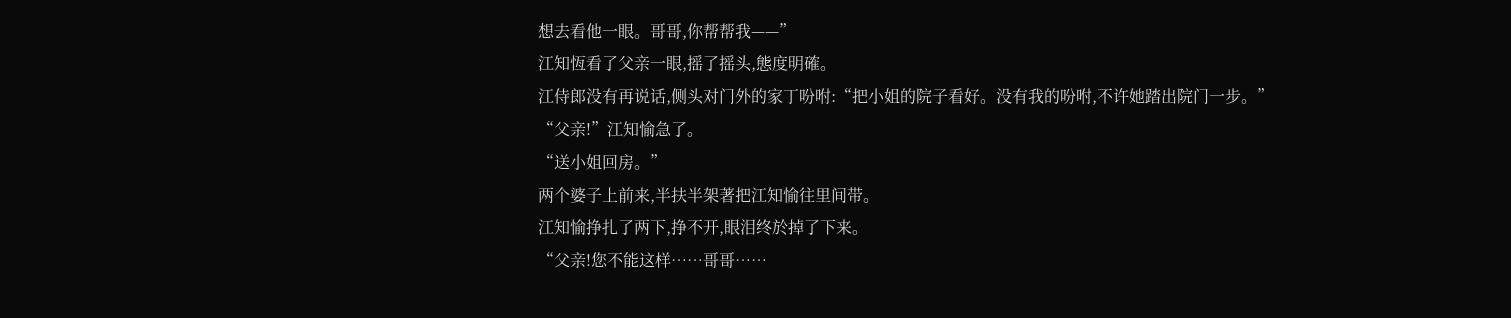想去看他一眼。哥哥,你帮帮我——”
江知恆看了父亲一眼,摇了摇头,態度明確。
江侍郎没有再说话,侧头对门外的家丁吩咐:“把小姐的院子看好。没有我的吩咐,不许她踏出院门一步。”
“父亲!”江知愉急了。
“送小姐回房。”
两个婆子上前来,半扶半架著把江知愉往里间带。
江知愉挣扎了两下,挣不开,眼泪终於掉了下来。
“父亲!您不能这样……哥哥……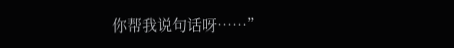你帮我说句话呀……”